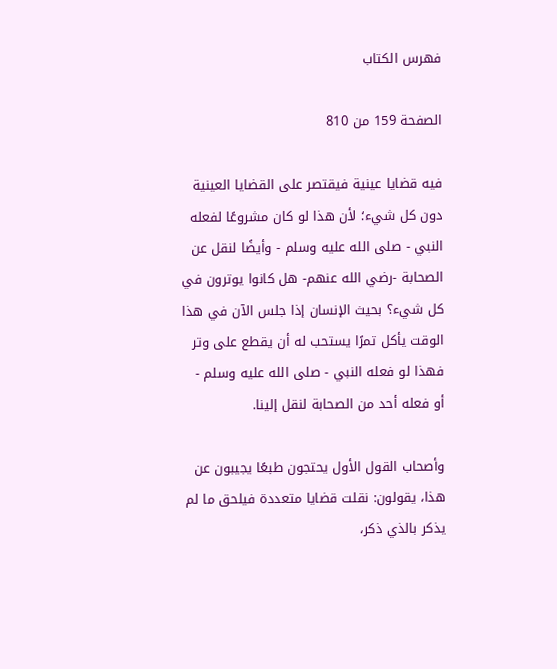فهرس الكتاب

الصفحة 159 من 810

فيه قضايا عينية فيقتصر على القضايا العينية دون كل شيء؛ لأن هذا لو كان مشروعًا لفعله النبي - صلى الله عليه وسلم - وأيضًا لنقل عن الصحابة -رضي الله عنهم- هل كانوا يوترون في كل شيء؟ بحيث الإنسان إذا جلس الآن في هذا الوقت يأكل تمرًا يستحب له أن يقطع على وتر فهذا لو فعله النبي - صلى الله عليه وسلم - أو فعله أحد من الصحابة لنقل إلينا.

وأصحاب القول الأول يحتجون طبعًا يجيبون عن هذا، يقولون: نقلت قضايا متعددة فيلحق ما لم يذكر بالذي ذكر،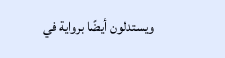ويستدلون أيضًا برواية في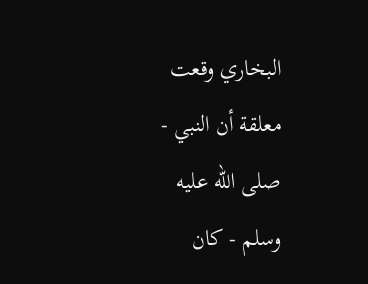البخاري وقعت معلقة أن النبي - صلى الله عليه وسلم - كان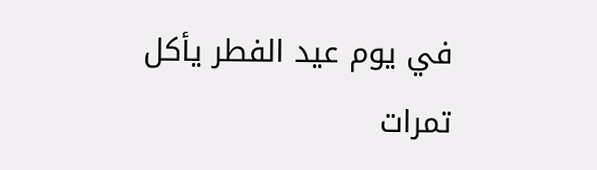في يوم عيد الفطر يأكل تمرات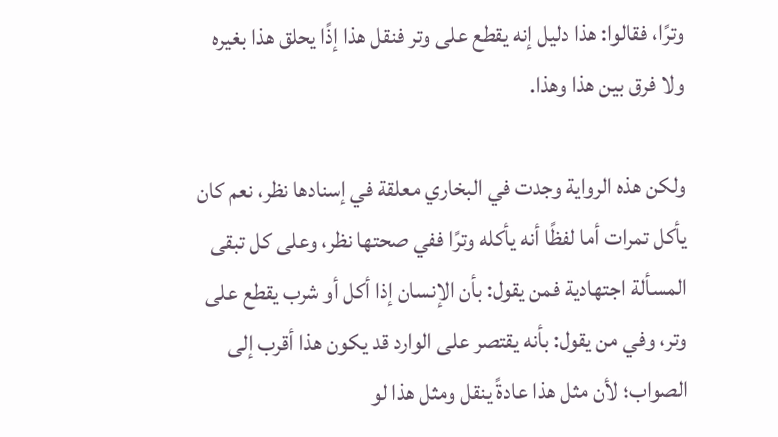وترًا، فقالوا: هذا دليل إنه يقطع على وتر فنقل هذا إذًا يحلق هذا بغيره ولا فرق بين هذا وهذا.

ولكن هذه الرواية وجدت في البخاري معلقة في إسنادها نظر، نعم كان يأكل تمرات أما لفظًا أنه يأكله وترًا ففي صحتها نظر، وعلى كل تبقى المسألة اجتهادية فمن يقول: بأن الإنسان إذا أكل أو شرب يقطع على وتر، وفي من يقول: بأنه يقتصر على الوارد قد يكون هذا أقرب إلى الصواب؛ لأن مثل هذا عادةً ينقل ومثل هذا لو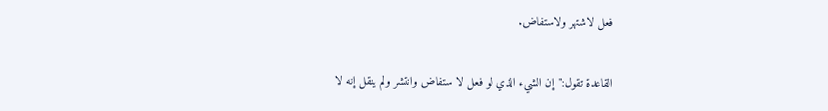فعل لاشتهر ولاستفاض.

القاعدة تقول:"إن الشيء الذي لو فعل لا ستفاض وانتشر ولم ينقل إنه لا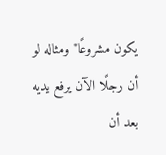يكون مشروعًا"ومثاله لو أن رجلًا الآن يرفع يديه بعد أن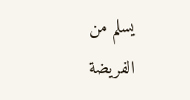يسلم من الفريضة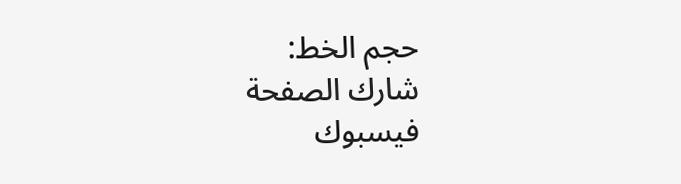حجم الخط:
شارك الصفحة
فيسبوك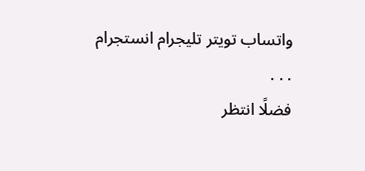واتساب تويتر تليجرام انستجرام
. . .
فضلًا انتظر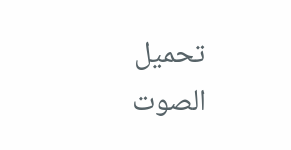تحميل الصوت